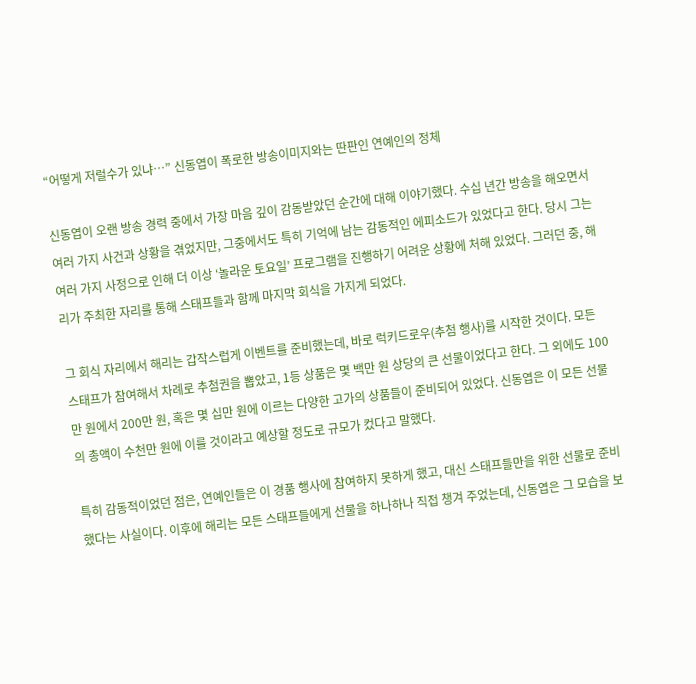“어떻게 저럴수가 있냐…” 신동엽이 폭로한 방송이미지와는 딴판인 연예인의 정체

신동엽이 오랜 방송 경력 중에서 가장 마음 깊이 감동받았던 순간에 대해 이야기했다. 수십 년간 방송을 해오면서 여러 가지 사건과 상황을 겪었지만, 그중에서도 특히 기억에 남는 감동적인 에피소드가 있었다고 한다. 당시 그는 여러 가지 사정으로 인해 더 이상 ‘놀라운 토요일’ 프로그램을 진행하기 어려운 상황에 처해 있었다. 그러던 중, 해리가 주최한 자리를 통해 스태프들과 함께 마지막 회식을 가지게 되었다.

그 회식 자리에서 해리는 갑작스럽게 이벤트를 준비했는데, 바로 럭키드로우(추첨 행사)를 시작한 것이다. 모든 스태프가 참여해서 차례로 추첨권을 뽑았고, 1등 상품은 몇 백만 원 상당의 큰 선물이었다고 한다. 그 외에도 100만 원에서 200만 원, 혹은 몇 십만 원에 이르는 다양한 고가의 상품들이 준비되어 있었다. 신동엽은 이 모든 선물의 총액이 수천만 원에 이를 것이라고 예상할 정도로 규모가 컸다고 말했다.

특히 감동적이었던 점은, 연예인들은 이 경품 행사에 참여하지 못하게 했고, 대신 스태프들만을 위한 선물로 준비했다는 사실이다. 이후에 해리는 모든 스태프들에게 선물을 하나하나 직접 챙겨 주었는데, 신동엽은 그 모습을 보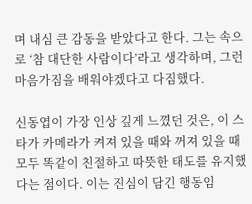며 내심 큰 감동을 받았다고 한다. 그는 속으로 ‘참 대단한 사람이다’라고 생각하며, 그런 마음가짐을 배워야겠다고 다짐했다.

신동엽이 가장 인상 깊게 느꼈던 것은, 이 스타가 카메라가 켜져 있을 때와 꺼져 있을 때 모두 똑같이 친절하고 따뜻한 태도를 유지했다는 점이다. 이는 진심이 담긴 행동임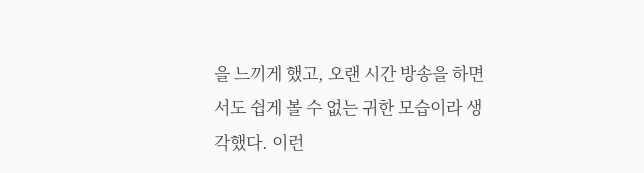을 느끼게 했고, 오랜 시간 방송을 하면서도 쉽게 볼 수 없는 귀한 모습이라 생각했다. 이런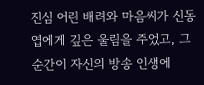진심 어린 배려와 마음씨가 신동엽에게 깊은 울림을 주었고, 그 순간이 자신의 방송 인생에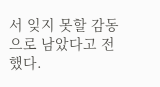서 잊지 못할 감동으로 남았다고 전했다.